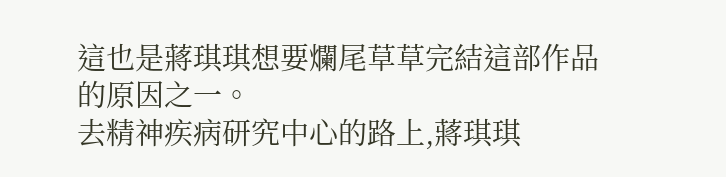這也是蔣琪琪想要爛尾草草完結這部作品的原因之一。
去精神疾病研究中心的路上,蔣琪琪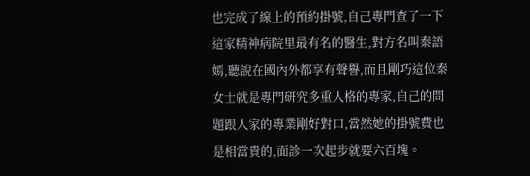也完成了線上的預約掛號,自己專門查了一下這家精神病院里最有名的醫生,對方名叫秦語嫣,聽說在國內外都享有聲譽,而且剛巧這位秦女士就是專門研究多重人格的專家,自己的問題跟人家的專業剛好對口,當然她的掛號費也是相當貴的,面診一次起步就要六百塊。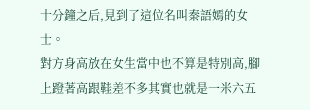十分鐘之后,見到了這位名叫秦語嫣的女士。
對方身高放在女生當中也不算是特別高,腳上蹬著高跟鞋差不多其實也就是一米六五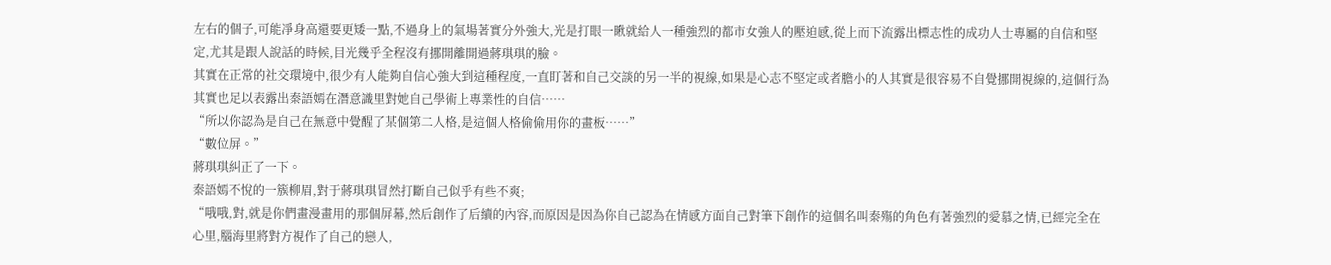左右的個子,可能凈身高還要更矮一點,不過身上的氣場著實分外強大,光是打眼一瞅就給人一種強烈的都市女強人的壓迫感,從上而下流露出標志性的成功人士專屬的自信和堅定,尤其是跟人說話的時候,目光幾乎全程沒有挪開離開過蔣琪琪的臉。
其實在正常的社交環境中,很少有人能夠自信心強大到這種程度,一直盯著和自己交談的另一半的視線,如果是心志不堅定或者膽小的人其實是很容易不自覺挪開視線的,這個行為其實也足以表露出秦語嫣在潛意識里對她自己學術上專業性的自信……
“所以你認為是自己在無意中覺醒了某個第二人格,是這個人格偷偷用你的畫板……”
“數位屏。”
蔣琪琪糾正了一下。
秦語嫣不悅的一簇柳眉,對于蔣琪琪冒然打斷自己似乎有些不爽;
“哦哦,對,就是你們畫漫畫用的那個屏幕,然后創作了后續的內容,而原因是因為你自己認為在情感方面自己對筆下創作的這個名叫秦殤的角色有著強烈的愛慕之情,已經完全在心里,腦海里將對方視作了自己的戀人,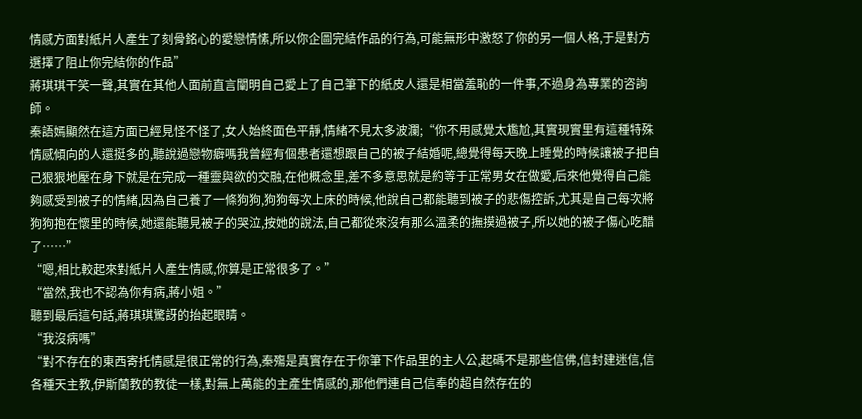情感方面對紙片人產生了刻骨銘心的愛戀情愫,所以你企圖完結作品的行為,可能無形中激怒了你的另一個人格,于是對方選擇了阻止你完結你的作品”
蔣琪琪干笑一聲,其實在其他人面前直言闡明自己愛上了自己筆下的紙皮人還是相當羞恥的一件事,不過身為專業的咨詢師。
秦語嫣顯然在這方面已經見怪不怪了,女人始終面色平靜,情緒不見太多波瀾;“你不用感覺太尷尬,其實現實里有這種特殊情感傾向的人還挺多的,聽說過戀物癖嗎我曾經有個患者還想跟自己的被子結婚呢,總覺得每天晚上睡覺的時候讓被子把自己狠狠地壓在身下就是在完成一種靈與欲的交融,在他概念里,差不多意思就是約等于正常男女在做愛,后來他覺得自己能夠感受到被子的情緒,因為自己養了一條狗狗,狗狗每次上床的時候,他說自己都能聽到被子的悲傷控訴,尤其是自己每次將狗狗抱在懷里的時候,她還能聽見被子的哭泣,按她的說法,自己都從來沒有那么溫柔的撫摸過被子,所以她的被子傷心吃醋了……”
“嗯,相比較起來對紙片人產生情感,你算是正常很多了。”
“當然,我也不認為你有病,蔣小姐。”
聽到最后這句話,蔣琪琪驚訝的抬起眼睛。
“我沒病嗎”
“對不存在的東西寄托情感是很正常的行為,秦殤是真實存在于你筆下作品里的主人公,起碼不是那些信佛,信封建迷信,信各種天主教,伊斯蘭教的教徒一樣,對無上萬能的主產生情感的,那他們連自己信奉的超自然存在的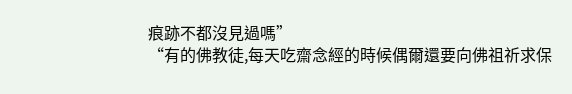痕跡不都沒見過嗎”
“有的佛教徒,每天吃齋念經的時候偶爾還要向佛祖祈求保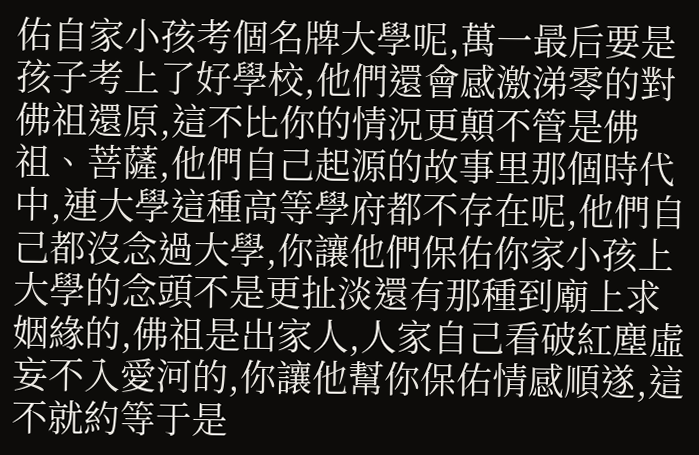佑自家小孩考個名牌大學呢,萬一最后要是孩子考上了好學校,他們還會感激涕零的對佛祖還原,這不比你的情況更顛不管是佛祖、菩薩,他們自己起源的故事里那個時代中,連大學這種高等學府都不存在呢,他們自己都沒念過大學,你讓他們保佑你家小孩上大學的念頭不是更扯淡還有那種到廟上求姻緣的,佛祖是出家人,人家自己看破紅塵虛妄不入愛河的,你讓他幫你保佑情感順遂,這不就約等于是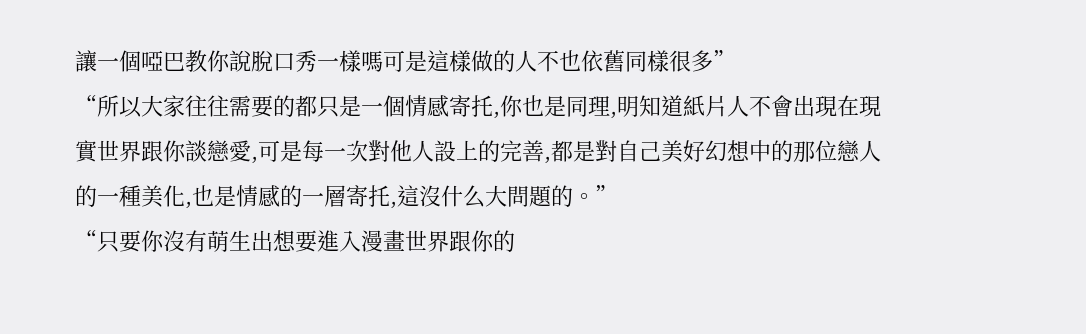讓一個啞巴教你說脫口秀一樣嗎可是這樣做的人不也依舊同樣很多”
“所以大家往往需要的都只是一個情感寄托,你也是同理,明知道紙片人不會出現在現實世界跟你談戀愛,可是每一次對他人設上的完善,都是對自己美好幻想中的那位戀人的一種美化,也是情感的一層寄托,這沒什么大問題的。”
“只要你沒有萌生出想要進入漫畫世界跟你的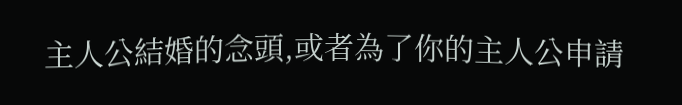主人公結婚的念頭,或者為了你的主人公申請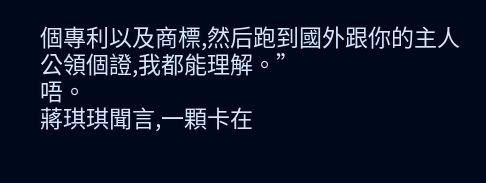個專利以及商標,然后跑到國外跟你的主人公領個證,我都能理解。”
唔。
蔣琪琪聞言,一顆卡在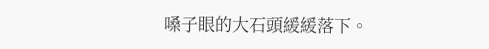嗓子眼的大石頭緩緩落下。